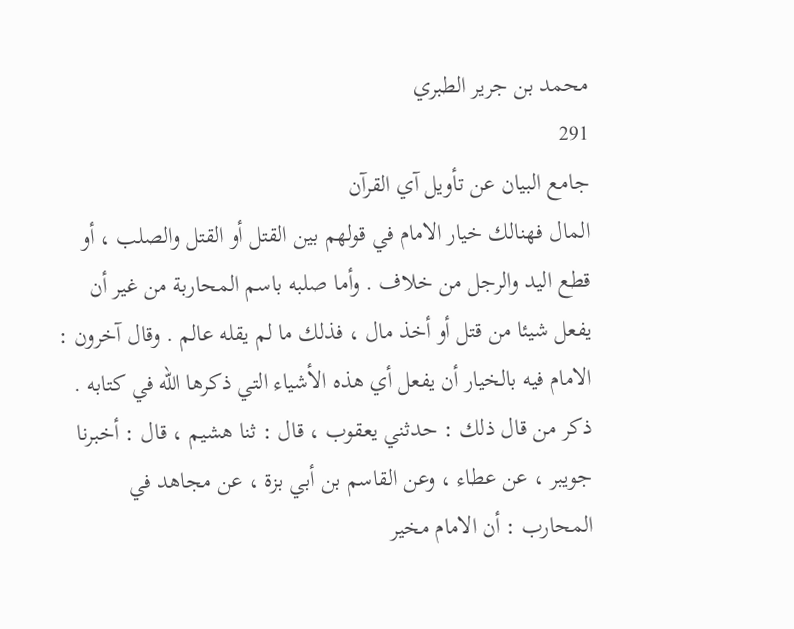محمد بن جرير الطبري
291
جامع البيان عن تأويل آي القرآن
المال فهنالك خيار الامام في قولهم بين القتل أو القتل والصلب ، أو قطع اليد والرجل من خلاف . وأما صلبه باسم المحاربة من غير أن يفعل شيئا من قتل أو أخذ مال ، فذلك ما لم يقله عالم . وقال آخرون : الامام فيه بالخيار أن يفعل أي هذه الأشياء التي ذكرها الله في كتابه . ذكر من قال ذلك : حدثني يعقوب ، قال : ثنا هشيم ، قال : أخبرنا جويبر ، عن عطاء ، وعن القاسم بن أبي بزة ، عن مجاهد في المحارب : أن الامام مخير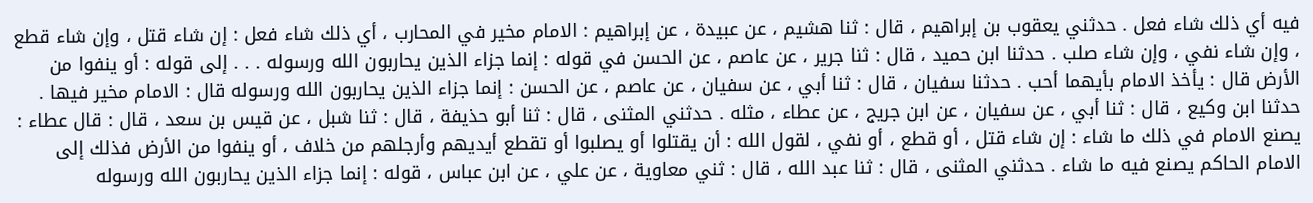فيه أي ذلك شاء فعل . حدثني يعقوب بن إبراهيم ، قال : ثنا هشيم ، عن عبيدة ، عن إبراهيم : الامام مخير في المحارب ، أي ذلك شاء فعل : إن شاء قتل ، وإن شاء قطع ، وإن شاء نفي ، وإن شاء صلب . حدثنا ابن حميد ، قال : ثنا جرير ، عن عاصم ، عن الحسن في قوله : إنما جزاء الذين يحاربون الله ورسوله . . . إلى قوله : أو ينفوا من الأرض قال : يأخذ الامام بأيهما أحب . حدثنا سفيان ، قال : ثنا أبي ، عن سفيان ، عن عاصم ، عن الحسن : إنما جزاء الذين يحاربون الله ورسوله قال : الامام مخير فيها . حدثنا ابن وكيع ، قال : ثنا أبي ، عن سفيان ، عن ابن جريج ، عن عطاء ، مثله . حدثني المثنى ، قال : ثنا أبو حذيفة ، قال : ثنا شبل ، عن قيس بن سعد ، قال : قال عطاء : يصنع الامام في ذلك ما شاء : إن شاء قتل ، أو قطع ، أو نفي ، لقول الله : أن يقتلوا أو يصلبوا أو تقطع أيديهم وأرجلهم من خلاف ، أو ينفوا من الأرض فذلك إلى الامام الحاكم يصنع فيه ما شاء . حدثني المثنى ، قال : ثنا عبد الله ، قال : ثني معاوية ، عن علي ، عن ابن عباس ، قوله : إنما جزاء الذين يحاربون الله ورسوله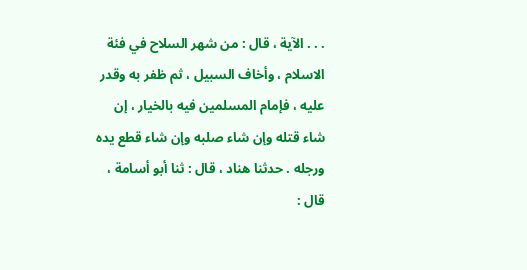. . . الآية ، قال : من شهر السلاح في فئة الاسلام ، وأخاف السبيل ، ثم ظفر به وقدر عليه ، فإمام المسلمين فيه بالخيار ، إن شاء قتله وإن شاء صلبه وإن شاء قطع يده ورجله . حدثنا هناد ، قال : ثنا أبو أسامة ، قال :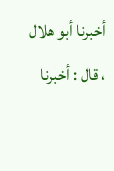أخبرنا أبو هلال ، قال : أخبرنا